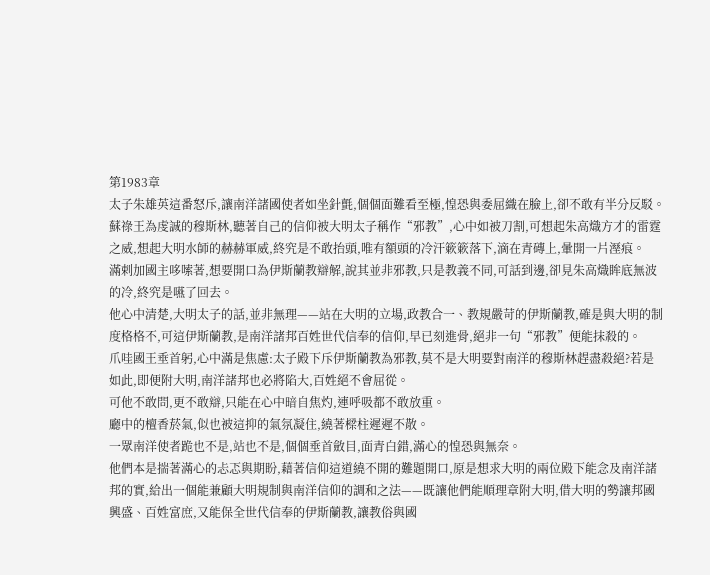第1983章
太子朱雄英這番怒斥,讓南洋諸國使者如坐針氈,個個面難看至極,惶恐與委屈織在臉上,卻不敢有半分反駁。
蘇祿王為虔誠的穆斯林,聽著自己的信仰被大明太子稱作“邪教”,心中如被刀割,可想起朱高熾方才的雷霆之威,想起大明水師的赫赫軍威,終究是不敢抬頭,唯有額頭的冷汗簌簌落下,滴在青磚上,暈開一片溼痕。
滿剌加國主哆嗦著,想要開口為伊斯蘭教辯解,說其並非邪教,只是教義不同,可話到邊,卻見朱高熾眸底無波的冷,終究是嚥了回去。
他心中清楚,大明太子的話,並非無理——站在大明的立場,政教合一、教規嚴苛的伊斯蘭教,確是與大明的制度格格不,可這伊斯蘭教,是南洋諸邦百姓世代信奉的信仰,早已刻進骨,絕非一句“邪教”便能抹殺的。
爪哇國王垂首躬,心中滿是焦慮:太子殿下斥伊斯蘭教為邪教,莫不是大明要對南洋的穆斯林趕盡殺絕?若是如此,即便附大明,南洋諸邦也必將陷大,百姓絕不會屈從。
可他不敢問,更不敢辯,只能在心中暗自焦灼,連呼吸都不敢放重。
廳中的檀香菸氣,似也被這抑的氣氛凝住,繞著樑柱遲遲不散。
一眾南洋使者跪也不是,站也不是,個個垂首斂目,面青白錯,滿心的惶恐與無奈。
他們本是揣著滿心的忐忑與期盼,藉著信仰這道繞不開的難題開口,原是想求大明的兩位殿下能念及南洋諸邦的實,給出一個能兼顧大明規制與南洋信仰的調和之法——既讓他們能順理章附大明,借大明的勢讓邦國興盛、百姓富庶,又能保全世代信奉的伊斯蘭教,讓教俗與國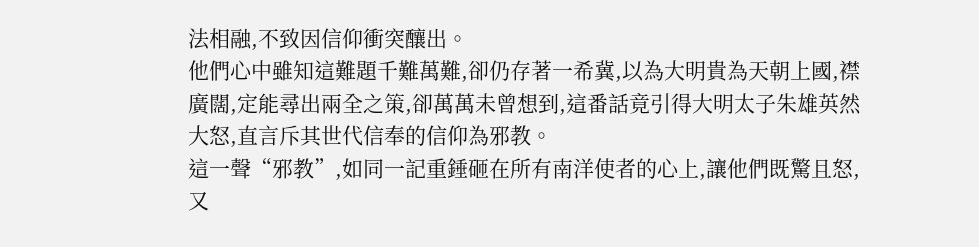法相融,不致因信仰衝突釀出。
他們心中雖知這難題千難萬難,卻仍存著一希冀,以為大明貴為天朝上國,襟廣闊,定能尋出兩全之策,卻萬萬未曾想到,這番話竟引得大明太子朱雄英然大怒,直言斥其世代信奉的信仰為邪教。
這一聲“邪教”,如同一記重錘砸在所有南洋使者的心上,讓他們既驚且怒,又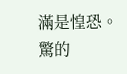滿是惶恐。
驚的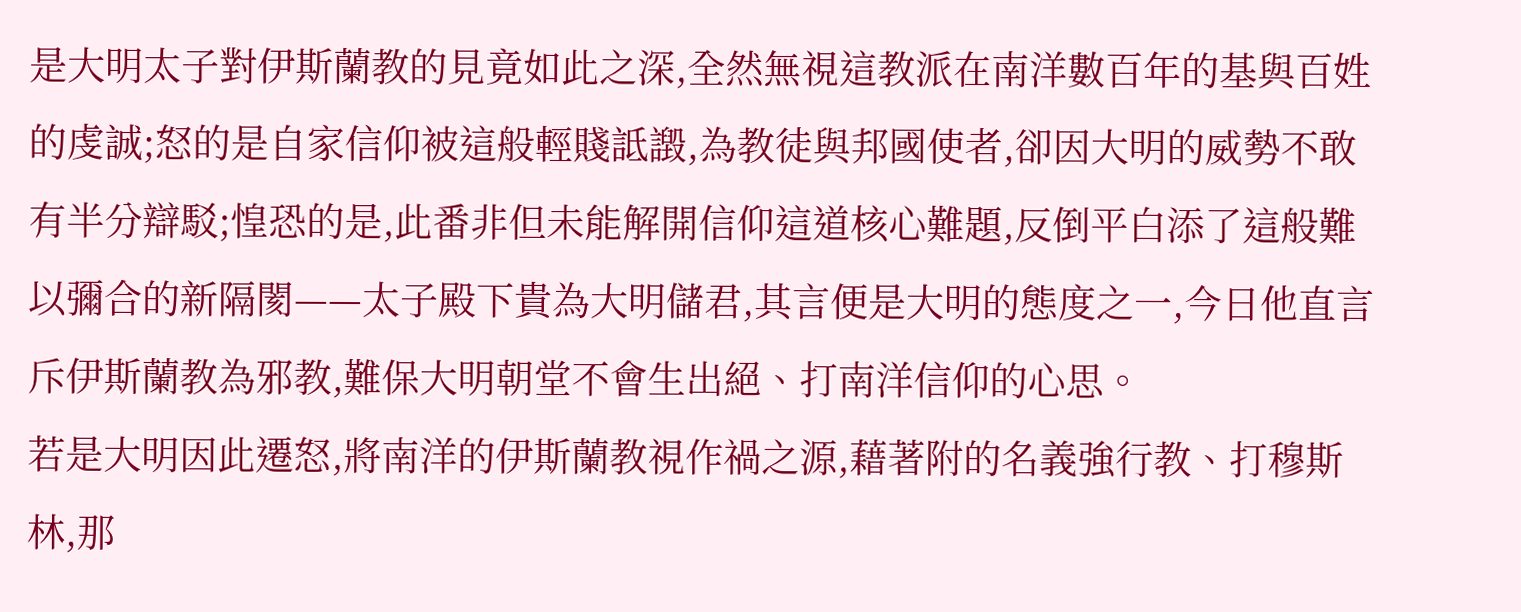是大明太子對伊斯蘭教的見竟如此之深,全然無視這教派在南洋數百年的基與百姓的虔誠;怒的是自家信仰被這般輕賤詆譭,為教徒與邦國使者,卻因大明的威勢不敢有半分辯駁;惶恐的是,此番非但未能解開信仰這道核心難題,反倒平白添了這般難以彌合的新隔閡——太子殿下貴為大明儲君,其言便是大明的態度之一,今日他直言斥伊斯蘭教為邪教,難保大明朝堂不會生出絕、打南洋信仰的心思。
若是大明因此遷怒,將南洋的伊斯蘭教視作禍之源,藉著附的名義強行教、打穆斯林,那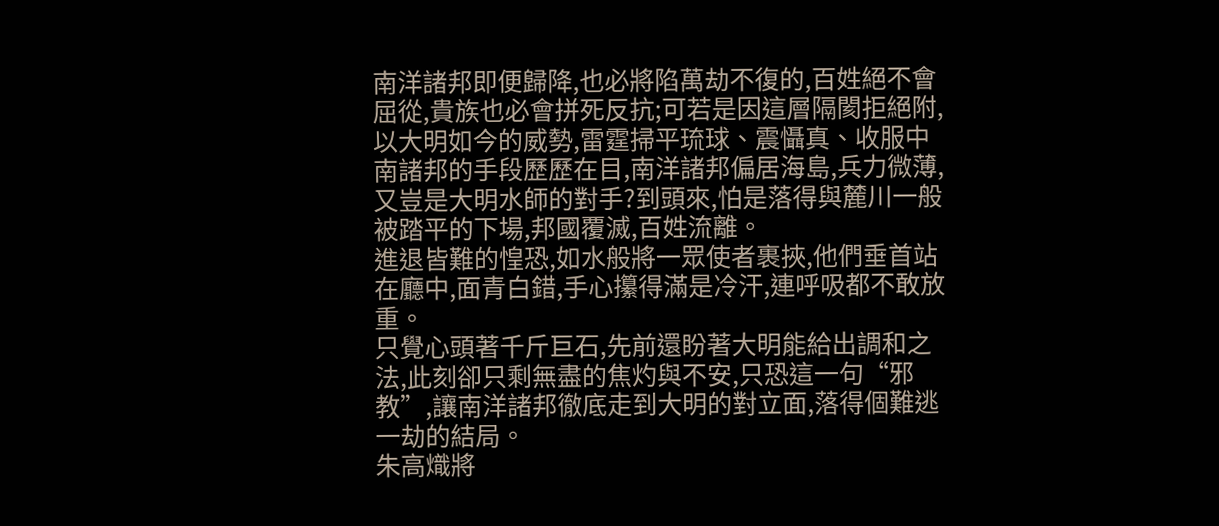南洋諸邦即便歸降,也必將陷萬劫不復的,百姓絕不會屈從,貴族也必會拼死反抗;可若是因這層隔閡拒絕附,以大明如今的威勢,雷霆掃平琉球、震懾真、收服中南諸邦的手段歷歷在目,南洋諸邦偏居海島,兵力微薄,又豈是大明水師的對手?到頭來,怕是落得與麓川一般被踏平的下場,邦國覆滅,百姓流離。
進退皆難的惶恐,如水般將一眾使者裹挾,他們垂首站在廳中,面青白錯,手心攥得滿是冷汗,連呼吸都不敢放重。
只覺心頭著千斤巨石,先前還盼著大明能給出調和之法,此刻卻只剩無盡的焦灼與不安,只恐這一句“邪教”,讓南洋諸邦徹底走到大明的對立面,落得個難逃一劫的結局。
朱高熾將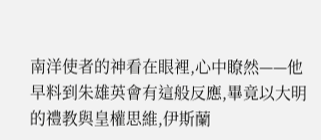南洋使者的神看在眼裡,心中瞭然——他早料到朱雄英會有這般反應,畢竟以大明的禮教與皇權思維,伊斯蘭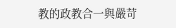教的政教合一與嚴苛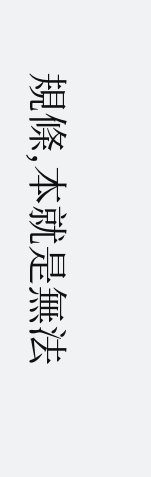規條,本就是無法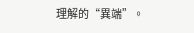理解的“異端”。